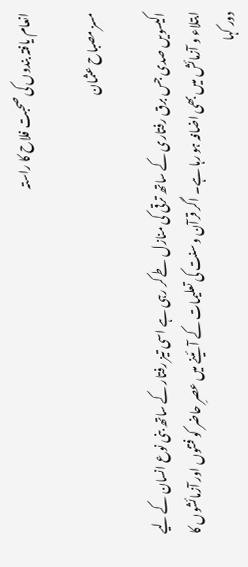انعام یافتہ بندوں کی صحبت فلاح کا راستہ

مسز مصباح عثمان

اکیسویں صدی جس برق رفتاری کے ساتھ ترقی کی منازل طے کر رہی ہے اسی تیز رفتار کے ساتھ بنی نوع انسان کے لیے ابتلاء و آزمائش میں بھی اضافہ ہو رہا ہے۔ اگر قرآن و سنت کی تعلیمات کے آئینے میں عصرِ حاضر کو فتنوں اور آزمائشوں کا دور کہا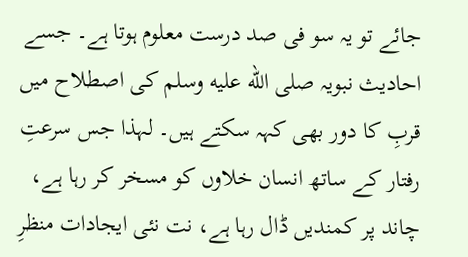جائے تو یہ سو فی صد درست معلوم ہوتا ہے۔ جسے احادیث نبویہ صلى الله عليه وسلم کی اصطلاح میں قربِ کا دور بھی کہہ سکتے ہیں۔ لہذا جس سرعتِ رفتار کے ساتھ انسان خلاوں کو مسخر کر رہا ہے، چاند پر کمندیں ڈال رہا ہے، نت نئی ایجادات منظرِ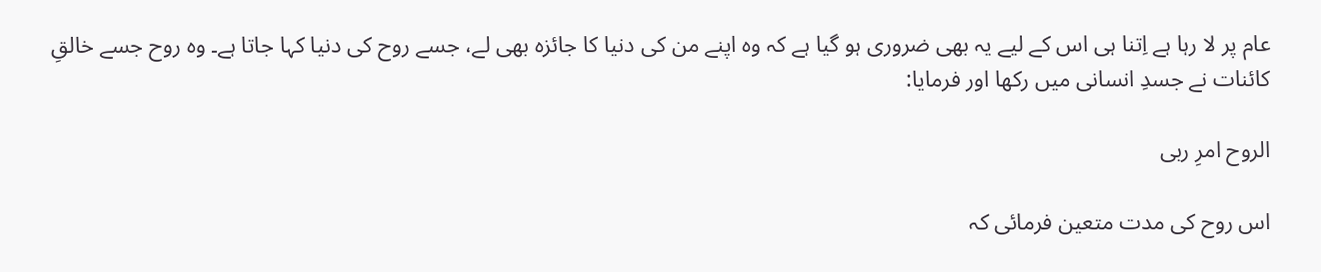عام پر لا رہا ہے اِتنا ہی اس کے لیے یہ بھی ضروری ہو گیا ہے کہ وہ اپنے من کی دنیا کا جائزہ بھی لے، جسے روح کی دنیا کہا جاتا ہے۔ وہ روح جسے خالقِ کائنات نے جسدِ انسانی میں رکھا اور فرمایا:

الروح امرِ ربی

اس روح کی مدت متعین فرمائی کہ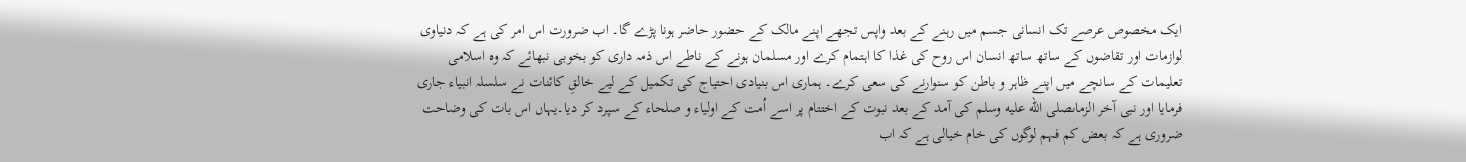ایک مخصوص عرصے تک انسانی جسم میں رہنے کے بعد واپس تجھے اپنے مالک کے حضور حاضر ہونا پڑے گا۔ اب ضرورت اس امر کی ہے کہ دنیاوی لوازمات اور تقاضوں کے ساتھ ساتھ انسان اس روح کی غذا کا اہتمام کرے اور مسلمان ہونے کے ناطے اس ذمہ داری کو بخوبی نبھائے کہ وہ اسلامی تعلیمات کے سانچے میں اپنے ظاہر و باطن کو سنوارنے کی سعی کرے۔ ہماری اس بنیادی احتیاج کی تکمیل کے لیے خالقِ کائنات نے سلسلہ انبیاء جاری فرمایا اور نبی آخر الزماںصلى الله عليه وسلم کی آمد کے بعد نبوت کے اختتام پر اسے اُمت کے اولیاء و صلحاء کے سپرد کر دیا۔یہاں اس بات کی وضاحت ضروری ہے کہ بعض کم فہم لوگوں کی خام خیالی ہے کہ اب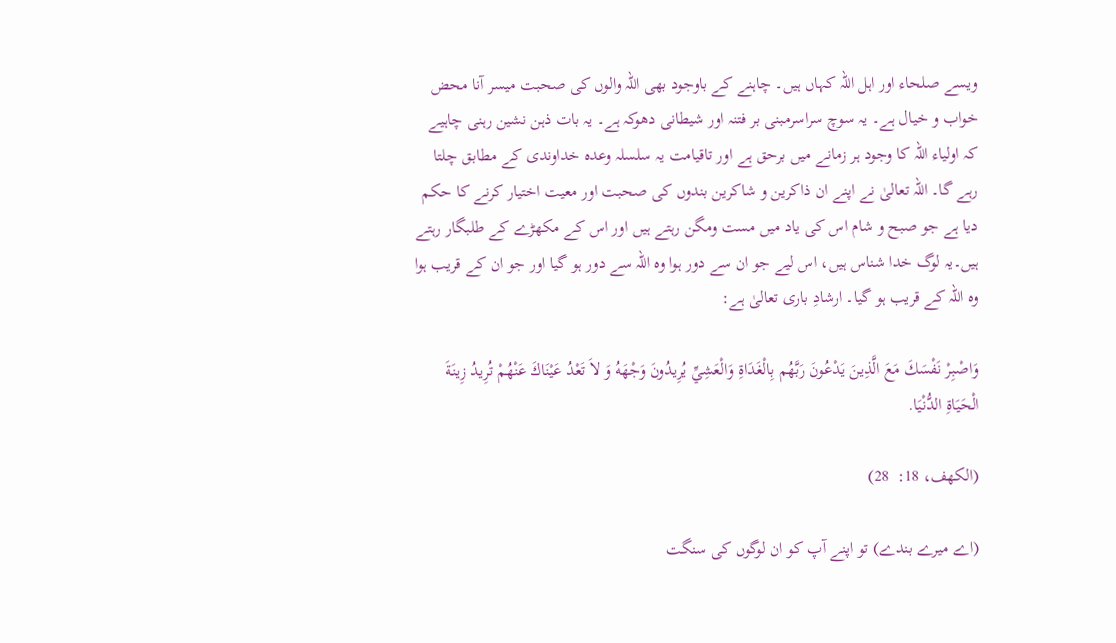ویسے صلحاء اور اہل اللہ کہاں ہیں۔ چاہنے کے باوجود بھی اللہ والوں کی صحبت میسر آنا محض خواب و خیال ہے۔ یہ سوچ سراسرمبنی بر فتنہ اور شیطانی دھوکہ ہے۔ یہ بات ذہن نشین رہنی چاہیے کہ اولیاء اللہ کا وجود ہر زمانے میں برحق ہے اور تاقیامت یہ سلسلہ وعدہ خداوندی کے مطابق چلتا رہے گا۔ اللہ تعالیٰ نے اپنے ان ذاکرین و شاکرین بندوں کی صحبت اور معیت اختیار کرنے کا حکم دیا ہے جو صبح و شام اس کی یاد میں مست ومگن رہتے ہیں اور اس کے مکھڑے کے طلبگار رہتے ہیں۔یہ لوگ خدا شناس ہیں، اس لیے جو ان سے دور ہوا وہ اللہ سے دور ہو گیا اور جو ان کے قریب ہوا وہ اللہ کے قریب ہو گیا۔ ارشادِ باری تعالیٰ ہے:

وَاصْبِرْ نَفْسَكَ مَعَ الَّذِينَ يَدْعُونَ رَبَّهُم بِالْغَدَاةِ وَالْعَشِيِّ يُرِيدُونَ وَجْهَهُ وَ لاَ تَعْدُ عَيْنَاكَ عَنْهُمْ تُرِيدُ زِينَةَ الْحَيَاةِ الدُّنْيَا.

(الکهف، 18:  28)

(اے میرے بندے) تو اپنے آپ کو ان لوگوں کی سنگت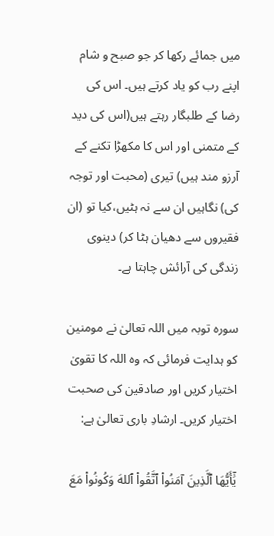میں جمائے رکھا کر جو صبح و شام اپنے رب کو یاد کرتے ہیں۔ اس کی رضا کے طلبگار رہتے ہیں(اس کی دید کے متمنی اور اس کا مکھڑا تکنے کے آرزو مند ہیں) تیری (محبت اور توجہ کی) نگاہیں ان سے نہ ہٹیں،کیا تو (ان فقیروں سے دھیان ہٹا کر) دینوی زندگی کی آرائش چاہتا ہے۔

سورہ توبہ میں اللہ تعالیٰ نے مومنین کو ہدایت فرمائی کہ وہ اللہ کا تقویٰ اختیار کریں اور صادقین کی صحبت اختیار کریں۔ ارشادِ باری تعالیٰ ہے:

يَٰٓأَيُّهَا ٱلَّذِينَ آمَنُواْ ٱتَّقُواْ ٱللهَ وَكُونُواْ مَعَ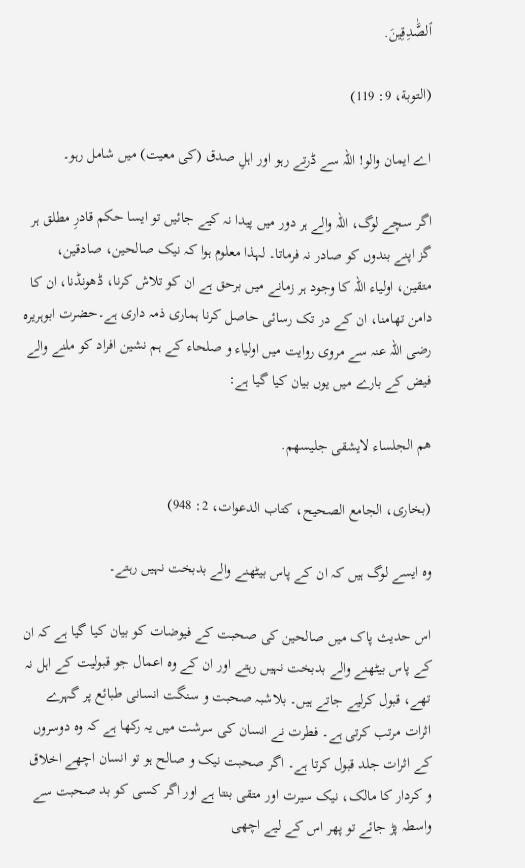ٱلصَّٰدِقِينَ.

(التوبة، 9: 119)

اے ایمان والو! اللہ سے ڈرتے رہو اور اہلِ صدق (کی معیت) میں شامل رہو۔

اگر سچے لوگ، اللہ والے ہر دور میں پیدا نہ کیے جائیں تو ایسا حکم قادرِ مطلق ہر گز اپنے بندوں کو صادر نہ فرماتا۔ لہذا معلوم ہوا کہ نیک صالحین، صادقین، متقین، اولیاء اللہ کا وجود ہر زمانے میں برحق ہے ان کو تلاش کرنا، ڈھونڈنا، ان کا دامن تھامنا، ان کے در تک رسائی حاصل کرنا ہماری ذمہ داری ہے۔حضرت ابوہریرہ رضی اللہ عنہ سے مروی روایت میں اولیاء و صلحاء کے ہم نشین افراد کو ملنے والے فیض کے بارے میں یوں بیان کیا گیا ہے:

هم الجلساء لایشقی جلیسهم.

(بخاری، الجامع الصحیح، کتاب الدعوات، 2: 948)

وہ ایسے لوگ ہیں کہ ان کے پاس بیٹھنے والے بدبخت نہیں رہتے۔

اس حدیث پاک میں صالحین کی صحبت کے فیوضات کو بیان کیا گیا ہے کہ ان کے پاس بیٹھنے والے بدبخت نہیں رہتے اور ان کے وہ اعمال جو قبولیت کے اہل نہ تھے، قبول کرلیے جاتے ہیں۔ بلاشبہ صحبت و سنگت انسانی طبائع پر گہرے اثرات مرتب کرتی ہے۔ فطرت نے انسان کی سرشت میں یہ رکھا ہے کہ وہ دوسروں کے اثرات جلد قبول کرتا ہے۔ اگر صحبت نیک و صالح ہو تو انسان اچھے اخلاق و کردار کا مالک، نیک سیرت اور متقی بنتا ہے اور اگر کسی کو بد صحبت سے واسطہ پڑ جائے تو پھر اس کے لیے اچھی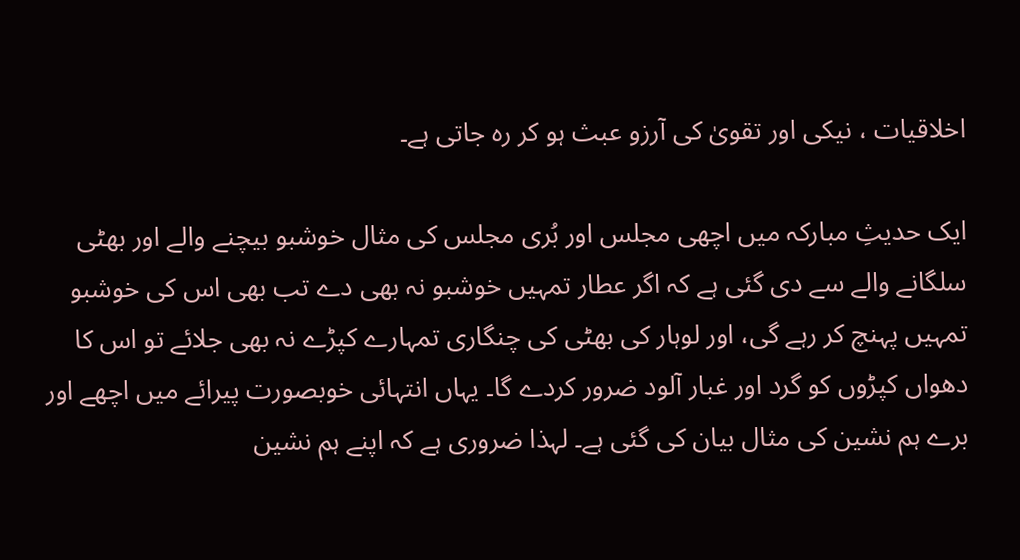اخلاقیات ، نیکی اور تقویٰ کی آرزو عبث ہو کر رہ جاتی ہے۔

ایک حدیثِ مبارکہ میں اچھی مجلس اور بُری مجلس کی مثال خوشبو بیچنے والے اور بھٹی سلگانے والے سے دی گئی ہے کہ اگر عطار تمہیں خوشبو نہ بھی دے تب بھی اس کی خوشبو تمہیں پہنچ کر رہے گی، اور لوہار کی بھٹی کی چنگاری تمہارے کپڑے نہ بھی جلائے تو اس کا دھواں کپڑوں کو گرد اور غبار آلود ضرور کردے گا۔ یہاں انتہائی خوبصورت پیرائے میں اچھے اور برے ہم نشین کی مثال بیان کی گئی ہے۔ لہذا ضروری ہے کہ اپنے ہم نشین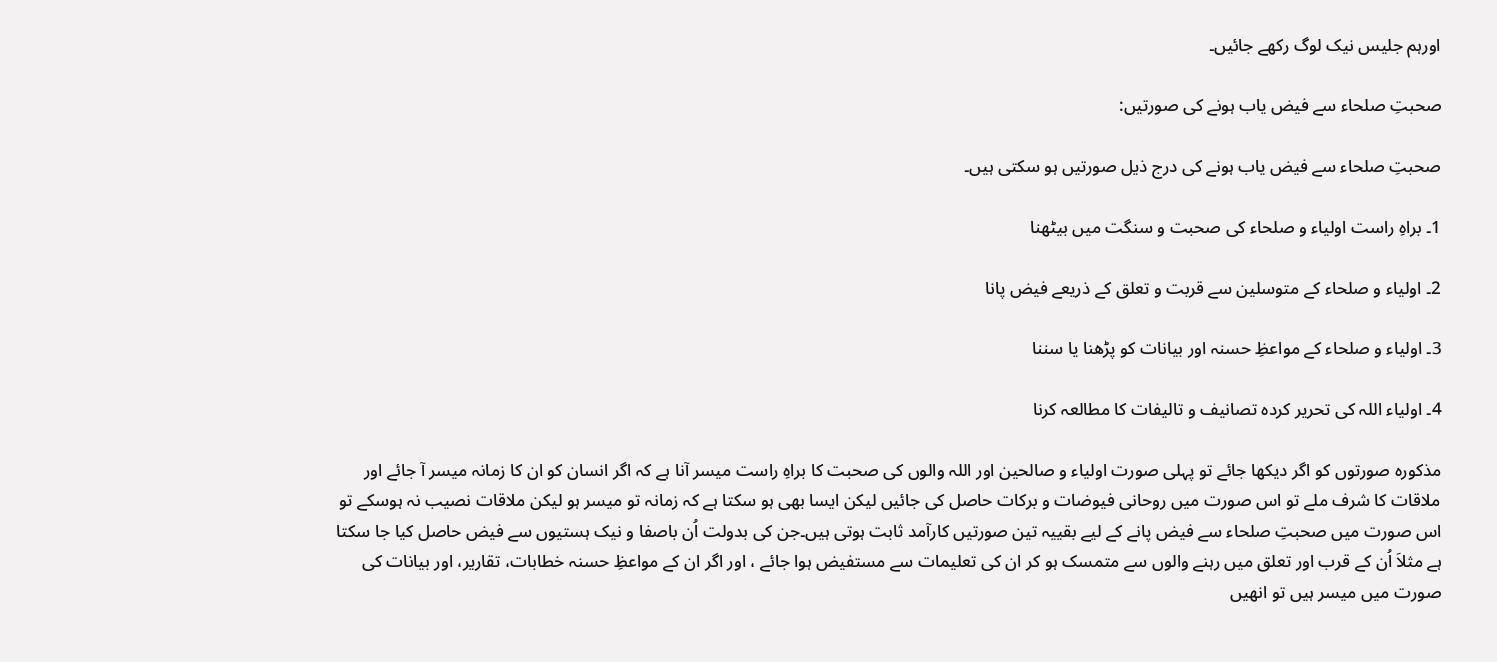اورہم جلیس نیک لوگ رکھے جائیں۔

صحبتِ صلحاء سے فیض یاب ہونے کی صورتیں:

صحبتِ صلحاء سے فیض یاب ہونے کی درج ذیل صورتیں ہو سکتی ہیں۔

1۔ براہِ راست اولیاء و صلحاء کی صحبت و سنگت میں بیٹھنا

2۔ اولیاء و صلحاء کے متوسلین سے قربت و تعلق کے ذریعے فیض پانا

3۔ اولیاء و صلحاء کے مواعظِ حسنہ اور بیانات کو پڑھنا یا سننا

4۔ اولیاء اللہ کی تحریر کردہ تصانیف و تالیفات کا مطالعہ کرنا

مذکورہ صورتوں کو اگر دیکھا جائے تو پہلی صورت اولیاء و صالحین اور اللہ والوں کی صحبت کا براہِ راست میسر آنا ہے کہ اگر انسان کو ان کا زمانہ میسر آ جائے اور ملاقات کا شرف ملے تو اس صورت میں روحانی فیوضات و برکات حاصل کی جائیں لیکن ایسا بھی ہو سکتا ہے کہ زمانہ تو میسر ہو لیکن ملاقات نصیب نہ ہوسکے تو اس صورت میں صحبتِ صلحاء سے فیض پانے کے لیے بقییہ تین صورتیں کارآمد ثابت ہوتی ہیں۔جن کی بدولت اُن باصفا و نیک ہستیوں سے فیض حاصل کیا جا سکتا ہے مثلاَ اُن کے قرب اور تعلق میں رہنے والوں سے متمسک ہو کر ان کی تعلیمات سے مستفیض ہوا جائے ، اور اگر ان کے مواعظِ حسنہ خطابات، تقاریر، اور بیانات کی صورت میں میسر ہیں تو انھیں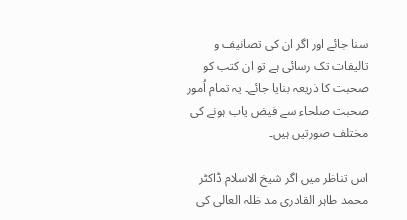سنا جائے اور اگر ان کی تصانیف و تالیفات تک رسائی ہے تو ان کتب کو صحبت کا ذریعہ بنایا جائے۔ یہ تمام اُمور صحبت صلحاء سے فیض یاب ہونے کی مختلف صورتیں ہیں۔

اس تناظر میں اگر شیخ الاسلام ڈاکٹر محمد طاہر القادری مد ظلہ العالی کی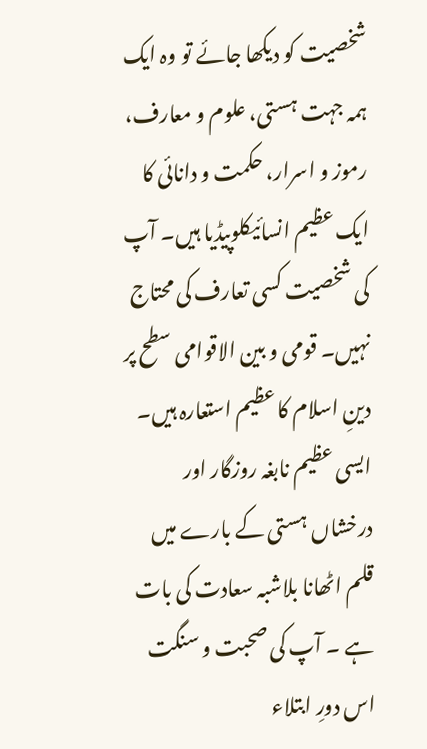شخصیت کو دیکھا جائے تو وہ ایک ہمہ جہت ہستی، علوم و معارف، رموز و اسرار، حکمت و دانائی کا ایک عظیم انسائیکلوپیڈیا ہیں۔ آپ کی شخصیت کسی تعارف کی محتاج نہیں۔ قومی و بین الاقوامی سطح پر دینِ اسلام کا عظیم استعارہ ہیں۔ ایسی عظیم نابغہ روزگار اور درخشاں ہستی کے بارے میں قلم اٹھانا بلاشبہ سعادت کی بات ہے ۔ آپ کی صحبت و سنگت اس دورِ ابتلاء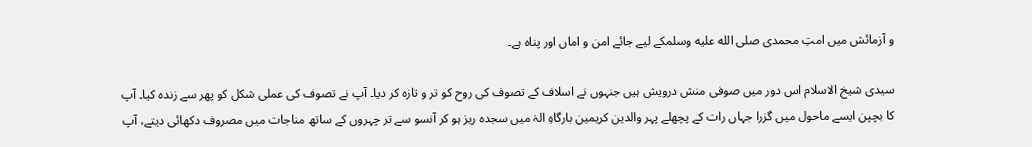و آزمائش میں امتِ محمدی صلى الله عليه وسلمکے لیے جائے امن و اماں اور پناہ ہے۔

سیدی شیخ الاسلام اس دور میں صوفی منش درویش ہیں جنہوں نے اسلاف کے تصوف کی روح کو تر و تازہ کر دیا۔ آپ نے تصوف کی عملی شکل کو پھر سے زندہ کیا۔ آپ کا بچپن ایسے ماحول میں گزرا جہاں رات کے پچھلے پہر والدین کریمین بارگاہِ الہٰ میں سجدہ ریز ہو کر آنسو سے تر چہروں کے ساتھ مناجات میں مصروف دکھائی دیتے، آپ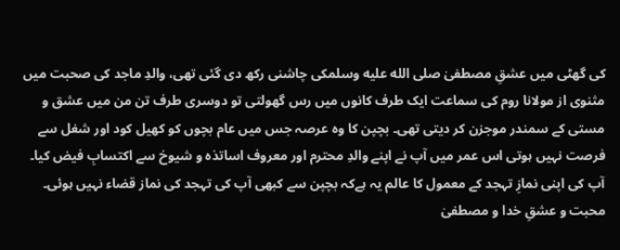کی گھٹی میں عشقِ مصطفیٰ صلى الله عليه وسلمکی چاشنی رکھ دی گئی تھی، والدِ ماجد کی صحبت میں مثنوی از مولانا روم کی سماعت ایک طرف کانوں میں رس گھولتی تو دوسری طرف تن من میں عشق و مستی کے سمندر موجزن کر دیتی تھی۔ بچپن کا وہ عرصہ جس میں عام بچوں کو کھیل کود اور شغل سے فرصت نہیں ہوتی اس عمر میں آپ نے اپنے والدِ محترم اور معروف اساتذہ و شیوخ سے اکتسابِ فیض کیا۔ آپ کی اپنی نمازِ تہجد کے معمول کا عالم یہ ہےکہ بچپن سے کبھی آپ کی تہجد کی نماز قضاء نہیں ہوئی۔ محبت و عشقِ خدا و مصطفیٰ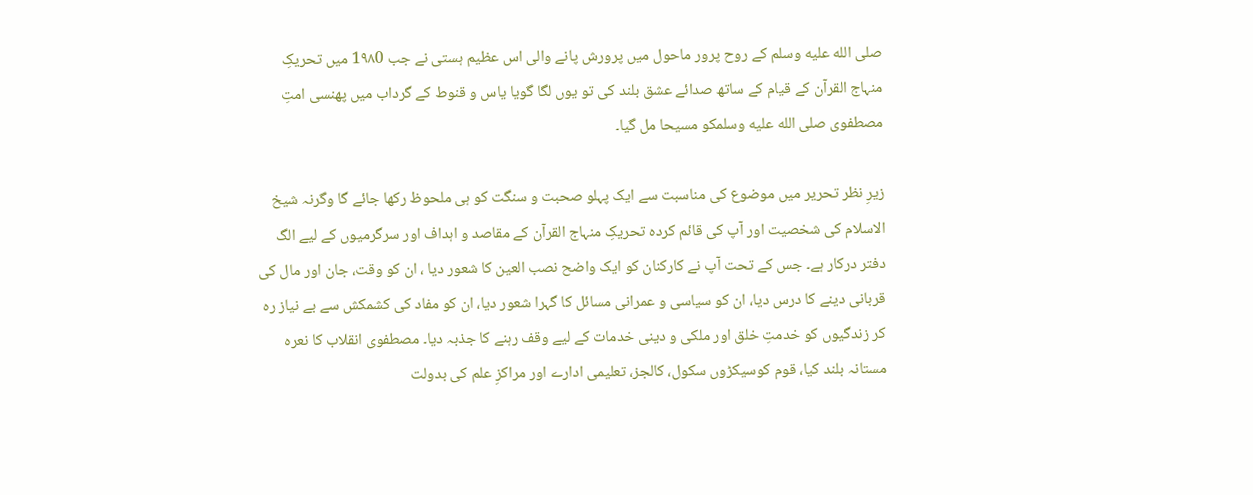صلى الله عليه وسلم کے روح پرور ماحول میں پرورش پانے والی اس عظیم ہستی نے جب 1۹۸0 میں تحریکِ منہاج القرآن کے قیام کے ساتھ صدائے عشق بلند کی تو یوں لگا گویا یاس و قنوط کے گرداب میں پھنسی امتِ مصطفوی صلى الله عليه وسلمکو مسیحا مل گیا۔

زیرِ نظر تحریر میں موضوع کی مناسبت سے ایک پہلو صحبت و سنگت کو ہی ملحوظ رکھا جائے گا وگرنہ شیخ الاسلام کی شخصیت اور آپ کی قائم کردہ تحریکِ منہاج القرآن کے مقاصد و اہداف اور سرگرمیوں کے لیے الگ دفتر درکار ہے۔ جس کے تحت آپ نے کارکنان کو ایک واضح نصب العین کا شعور دیا ، ان کو وقت، جان اور مال کی قربانی دینے کا درس دیا، ان کو سیاسی و عمرانی مسائل کا گہرا شعور دیا، ان کو مفاد کی کشمکش سے بے نیاز رہ کر زندگیوں کو خدمتِ خلق اور ملکی و دینی خدمات کے لیے وقف رہنے کا جذبہ دیا۔ مصطفوی انقلاب کا نعرہ مستانہ بلند کیا، قوم کوسیکڑوں سکول، کالجز، تعلیمی ادارے اور مراکزِ علم کی بدولت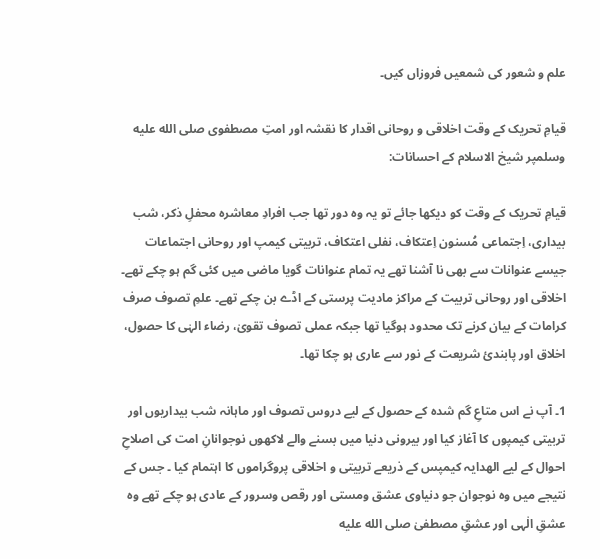علم و شعور کی شمعیں فروزاں کیں۔

قیامِ تحریک کے وقت اخلاقی و روحانی اقدار کا نقشہ اور امتِ مصطفوی صلى الله عليه وسلمپر شیخ الاسلام کے احسانات:

قیامِ تحریک کے وقت کو دیکھا جائے تو یہ وہ دور تھا جب افرادِ معاشرہ محفلِ ذکر، شب بیداری، اِجتماعی مُسنون اِعتکاف، نفلی اعتکاف، تربیتی کیمپ اور روحانی اجتماعات جیسے عنوانات سے بھی نا آشنا تھے یہ تمام عنوانات گویا ماضی میں کئی گم ہو چکے تھے۔ اخلاقی اور روحانی تربیت کے مراکز مادیت پرستی کے اڈے بن چکے تھے۔ علمِ تصوف صرف کرامات کے بیان کرنے تک محدود ہوگیا تھا جبکہ عملی تصوف تقویٰ، رضاء الہٰی کا حصول، اخلاق اور پابندیٔ شریعت کے نور سے عاری ہو چکا تھا۔

1۔ آپ نے اس متاعِ گم شدہ کے حصول کے لیے دروس تصوف اور ماہانہ شب بیداریوں اور تربیتی کیمپوں کا آغاز کیا اور بیرونی دنیا میں بسنے والے لاکھوں نوجوانانِ امت کی اصلاحِ احوال کے لیے الھدایہ کیمپس کے ذریعے تربیتی و اخلاقی پروگراموں کا اہتمام کیا ۔ جس کے نتیجے میں وہ نوجوان جو دنیاوی عشق ومستی اور رقص وسرور کے عادی ہو چکے تھے وہ عشقِ الٰہی اور عشقِ مصطفیٰ صلى الله عليه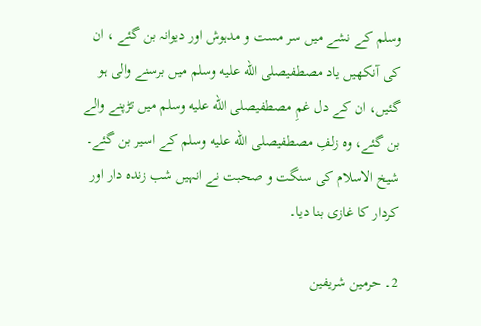وسلم کے نشے میں سر مست و مدہوش اور دیوانہ بن گئے ، ان کی آنکھیں یاد مصطفیصلى الله عليه وسلم میں برسنے والی ہو گئیں، ان کے دل غمِ مصطفیصلى الله عليه وسلم میں تڑپنے والے بن گئے، وہ زلفِ مصطفیصلى الله عليه وسلم کے اسیر بن گئے۔ شیخ الاسلام کی سنگت و صحبت نے انہیں شب زندہ دار اور کردار کا غازی بنا دیا۔

2۔ حرمین شریفین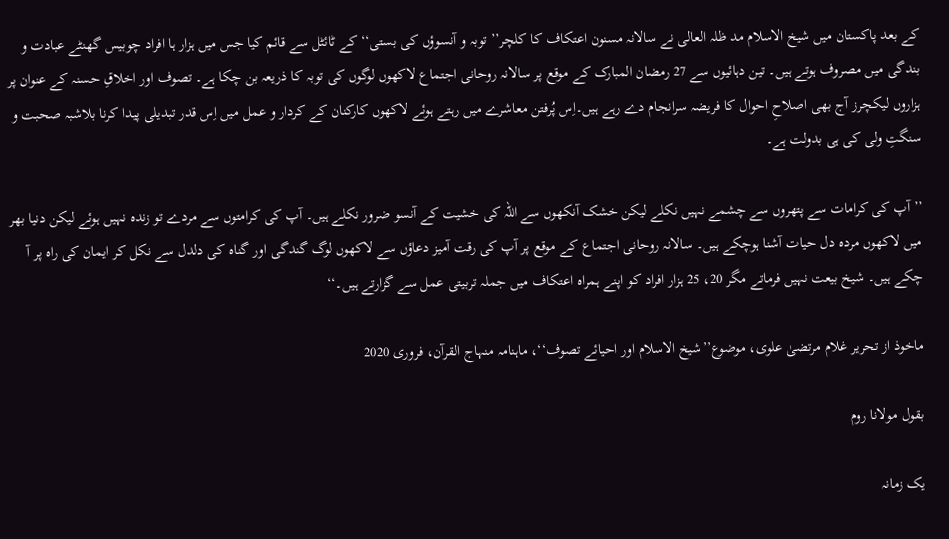کے بعد پاکستان میں شیخ الاسلام مد ظلہ العالی نے سالانہ مسنون اعتکاف کا کلچر’’ توبہ و آنسوؤں کی بستی‘‘ کے ٹائٹل سے قائم کیا جس میں ہزار ہا افراد چوبیس گھنٹے عبادت و بندگی میں مصروف ہوتے ہیں۔ تین دہائیوں سے 27 رمضان المبارک کے موقع پر سالانہ روحانی اجتماع لاکھوں لوگوں کی توبہ کا ذریعہ بن چکا ہے۔ تصوف اور اخلاقِ حسنہ کے عنوان پر ہزاروں لیکچرز آج بھی اصلاحِ احوال کا فریضہ سرانجام دے رہے ہیں۔اِس پُرفتن معاشرے میں رہتے ہوئے لاکھوں کارکنان کے کردار و عمل میں اِس قدر تبدیلی پیدا کرنا بلاشبہ صحبت و سنگتِ ولی کی ہی بدولت ہے۔

’’آپ کی کرامات سے پتھروں سے چشمے نہیں نکلے لیکن خشک آنکھوں سے اللہ کی خشیت کے آنسو ضرور نکلے ہیں۔ آپ کی کرامتوں سے مردے تو زندہ نہیں ہوئے لیکن دنیا بھر میں لاکھوں مردہ دل حیات آشنا ہوچکے ہیں۔ سالانہ روحانی اجتماع کے موقع پر آپ کی رقت آمیز دعاؤں سے لاکھوں لوگ گندگی اور گناہ کی دلدل سے نکل کر ایمان کی راہ پر آ چکے ہیں۔ شیخ بیعت نہیں فرماتے مگر 20، 25 ہزار افراد کو اپنے ہمراہ اعتکاف میں جملہ تربیتی عمل سے گزارتے ہیں۔‘‘

ماخوذ از تحریر غلام مرتضیٰ علوی، موضوع’’شیخ الاسلام اور احیائے تصوف‘‘، ماہنامہ منہاج القرآن، فروری 2020

بقول مولانا روم

یک زمانہ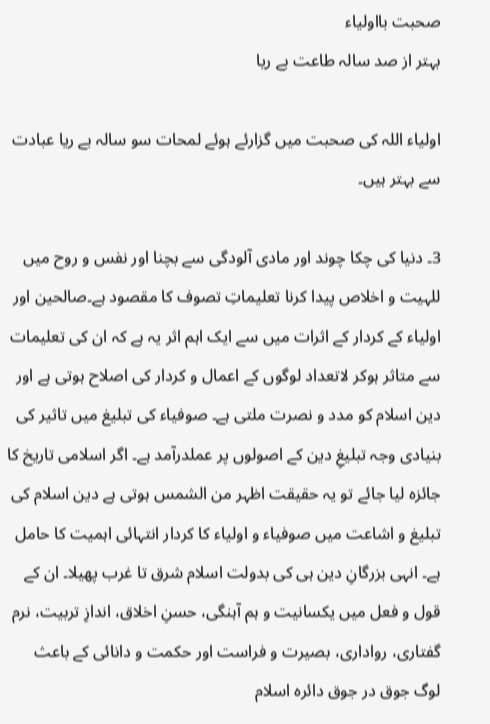صحبت بااولیاء
بہتر از صد سالہ طاعت بے ریا

اولیاء اللہ کی صحبت میں گزارئے ہوئے لمحات سو سالہ بے ریا عبادت سے بہتر ہیں۔

3۔ دنیا کی چکا چوند اور مادی آلودگی سے بچنا اور نفس و روح میں للہیت و اخلاص پیدا کرنا تعلیماتِ تصوف کا مقصود ہے۔صالحین اور اولیاء کے کردار کے اثرات میں سے ایک اہم اثر یہ ہے کہ ان کی تعلیمات سے متاثر ہوکر لاتعداد لوگوں کے اعمال و کردار کی اصلاح ہوتی ہے اور دین اسلام کو مدد و نصرت ملتی ہے۔ صوفیاء کی تبلیغ میں تاثیر کی بنیادی وجہ تبلیغِ دین کے اصولوں پر عملدرآمد ہے۔ اگر اسلامی تاریخ کا جائزہ لیا جائے تو یہ حقیقت اظہر من الشمس ہوتی ہے دین اسلام کی تبلیغ و اشاعت میں صوفیاء و اولیاء کا کردار انتہائی اہمیت کا حامل ہے۔ انہی بزرگانِ دین ہی کی بدولت اسلام شرق تا غرب پھیلا۔ ان کے قول و فعل میں یکسانیت و ہم آہنگی، حسنِ اخلاق، اندازِ تربیت، نرم گفتاری، رواداری، بصیرت و فراست اور حکمت و دانائی کے باعث لوگ جوق در جوق دائرہ اسلام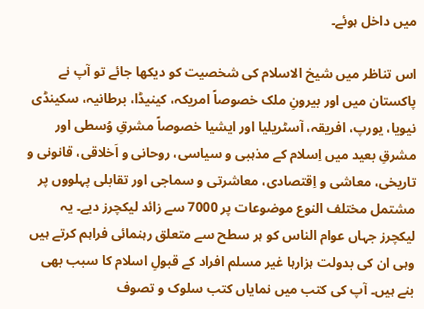میں داخل ہوئے۔

اس تناظر میں شیخ الاسلام کی شخصیت کو دیکھا جائے تو آپ نے پاکستان میں اور بیرونِ ملک خصوصاً امریکہ، کینیڈا، برطانیہ، سکینڈی نیویا، یورپ، افریقہ، آسٹریلیا اور ایشیا خصوصاً مشرقِ وُسطی اور مشرقِ بعید میں اِسلام کے مذہبی و سیاسی، روحانی و اَخلاقی، قانونی و تاریخی، معاشی و اِقتصادی، معاشرتی و سماجی اور تقابلی پہلووں پر مشتمل مختلف النوع موضوعات پر 7000 سے زائد لیکچرز دیے۔ یہ لیکچرز جہاں عوام الناس کو ہر سطح سے متعلق رہنمائی فراہم کرتے ہیں وہی ان کی بدولت ہزارہا غیر مسلم افراد کے قبولِ اسلام کا سبب بھی بنے ہیں۔ آپ کی کتب میں نمایاں کتب سلوک و تصوف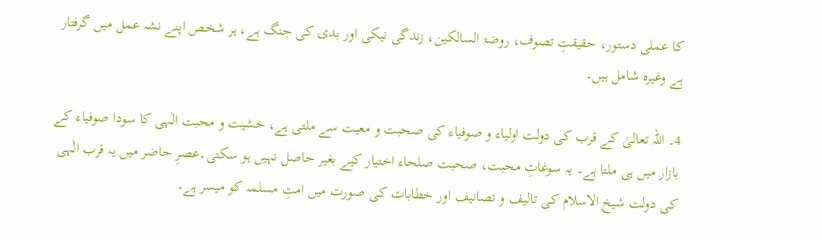کا عملی دستور، حقیقتِ تصوف، روضۃ السالکین، زندگی نیکی اور بدی کی جنگ ہے، ہر شخص اپنے نشہ عمل میں گرفتار ہے وغیرہ شامل ہیں۔

4۔ اللہ تعالیٰ کے قرب کی دولت اولیاء و صوفیاء کی صحبت و معیت سے ملتی ہے، خشیت و محبت الٰہی کا سودا صوفیاء کے بازار میں ہی ملتا ہے۔ یہ سوغاتِ محبت، صحبت صلحاء اختیار کیے بغیر حاصل نہیں ہو سکتی۔عصرِ حاضر میں یہ قرب الٰہی کی دولت شیخ الاسلام کی تالیف و تصانیف اور خطابات کی صورت میں امتِ مسلمہ کو میسر ہے۔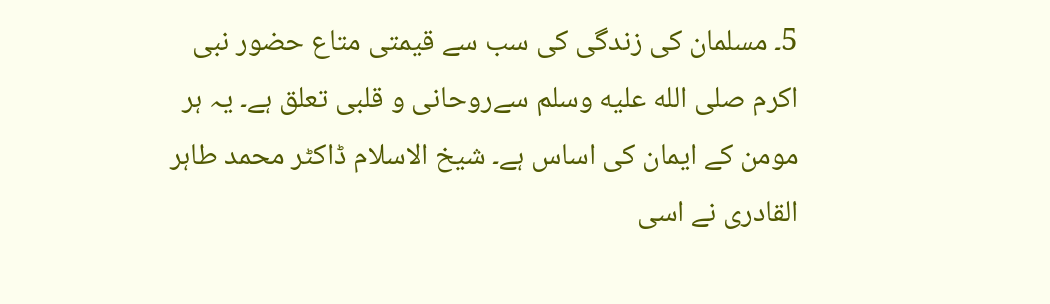5۔ مسلمان کی زندگی کی سب سے قیمتی متاع حضور نبی اکرم صلى الله عليه وسلم سےروحانی و قلبی تعلق ہے۔ یہ ہر مومن کے ایمان کی اساس ہے۔ شیخ الاسلام ڈاکٹر محمد طاہر القادری نے اسی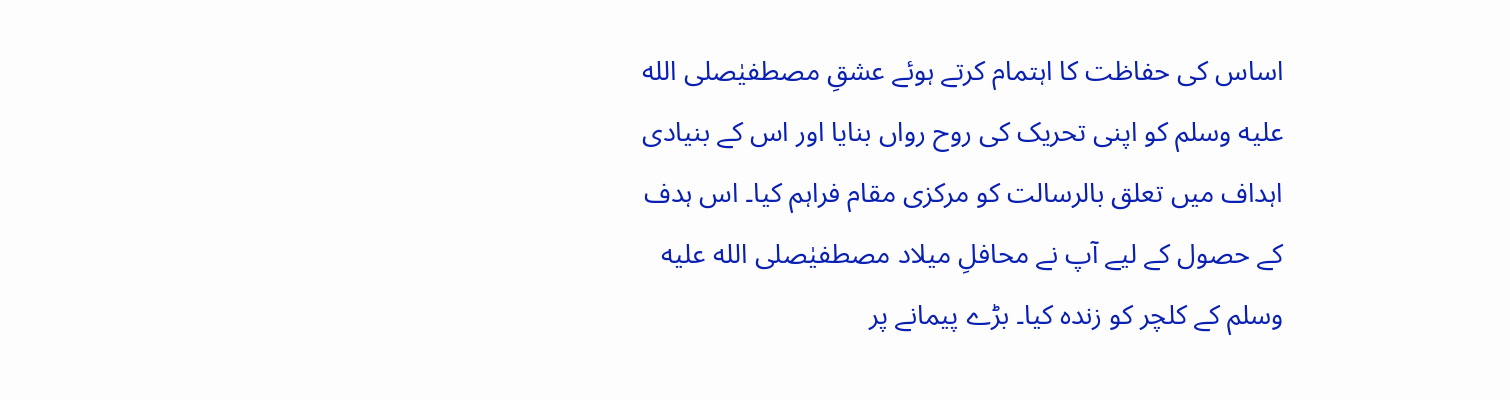اساس کی حفاظت کا اہتمام کرتے ہوئے عشقِ مصطفیٰصلى الله عليه وسلم کو اپنی تحریک کی روح رواں بنایا اور اس کے بنیادی اہداف میں تعلق بالرسالت کو مرکزی مقام فراہم کیا۔ اس ہدف کے حصول کے لیے آپ نے محافلِ میلاد مصطفیٰصلى الله عليه وسلم کے کلچر کو زندہ کیا۔ بڑے پیمانے پر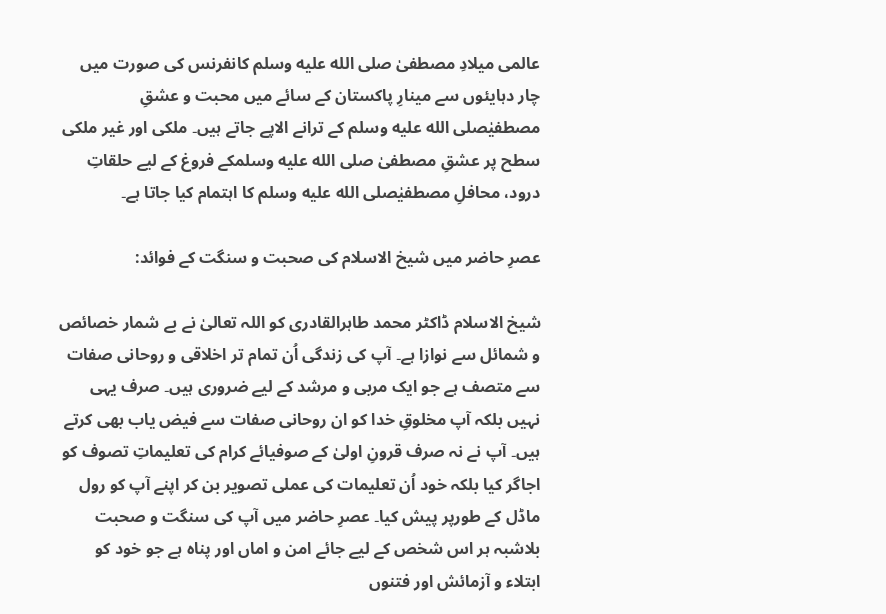عالمی میلادِ مصطفیٰ صلى الله عليه وسلم کانفرنس کی صورت میں چار دہایئوں سے مینارِ پاکستان کے سائے میں محبت و عشقِ مصطفیٰصلى الله عليه وسلم کے ترانے الاپے جاتے ہیں۔ ملکی اور غیر ملکی سطح پر عشقِ مصطفیٰ صلى الله عليه وسلمکے فروغ کے لیے حلقاتِ درود، محافلِ مصطفیٰصلى الله عليه وسلم کا اہتمام کیا جاتا ہے۔

عصرِ حاضر میں شیخ الاسلام کی صحبت و سنگت کے فوائد:

شیخ الاسلام ڈاکٹر محمد طاہرالقادری کو اللہ تعالیٰ نے بے شمار خصائص و شمائل سے نوازا ہے۔ آپ کی زندگی اُن تمام تر اخلاقی و روحانی صفات سے متصف ہے جو ایک مربی و مرشد کے لیے ضروری ہیں۔ صرف یہی نہیں بلکہ آپ مخلوقِ خدا کو ان روحانی صفات سے فیض یاب بھی کرتے ہیں۔ آپ نے نہ صرف قرونِ اولیٰ کے صوفیائے کرام کی تعلیماتِ تصوف کو اجاگر کیا بلکہ خود اُن تعلیمات کی عملی تصویر بن کر اپنے آپ کو رول ماڈل کے طورپر پیش کیا۔ عصرِ حاضر میں آپ کی سنگت و صحبت بلاشبہ ہر اس شخص کے لیے جائے امن و اماں اور پناہ ہے جو خود کو ابتلاء و آزمائش اور فتنوں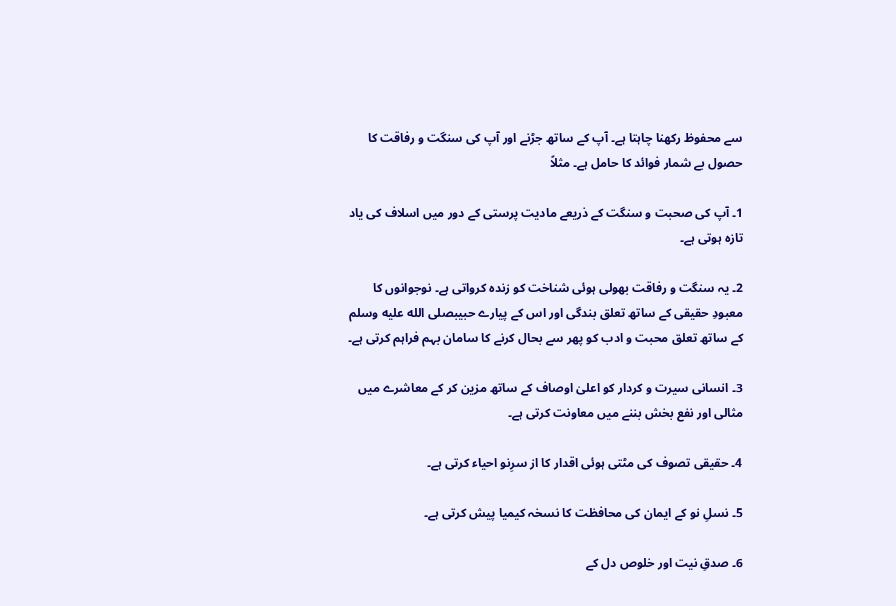سے محفوظ رکھنا چاہتا ہے۔ آپ کے ساتھ جڑنے اور آپ کی سنگت و رفاقت کا حصول بے شمار فوائد کا حامل ہے۔ مثلاً

1۔ آپ کی صحبت و سنگت کے ذریعے مادیت پرستی کے دور میں اسلاف کی یاد تازہ ہوتی ہے۔

2۔ یہ سنگت و رفاقت بھولی ہوئی شناخت کو زندہ کرواتی ہے۔ نوجوانوں کا معبودِ حقیقی کے ساتھ تعلق بندگی اور اس کے پیارے حبیبصلى الله عليه وسلم کے ساتھ تعلق محبت و ادب کو پھر سے بحال کرنے کا سامان بہم فراہم کرتی ہے۔

3۔ انسانی سیرت و کردار کو اعلیٰ اوصاف کے ساتھ مزین کر کے معاشرے میں مثالی اور نفع بخش بننے میں معاونت کرتی ہے۔

4۔ حقیقی تصوف کی مٹتی ہوئی اقدار کا از سرِنو احیاء کرتی ہے۔

5۔ نسلِ نو کے ایمان کی محافظت کا نسخہ کیمیا پیش کرتی ہے۔

6۔ صدقِ نیت اور خلوص دل کے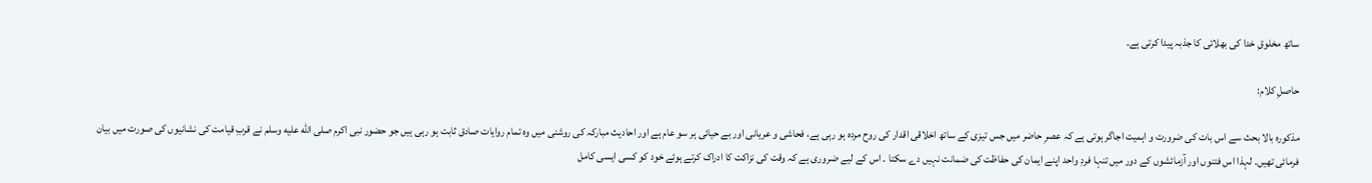ساتھ مخلوقِ خدا کی بھلائی کا جذبہ پیدا کرتی ہے۔

حاصلِ کلام:

مذکورہ بالا بحث سے اس بات کی ضرورت و اہمیت اجاگر ہوتی ہے کہ عصرِ حاضر میں جس تیزی کے ساتھ اخلاقی اقدار کی روح مردہ ہو رہی ہے، فحاشی و عریانی اور بے حیائی ہر سو عام ہے اور احادیث مبارکہ کی روشنی میں وہ تمام روایات صادق ثابت ہو رہی ہیں جو حضور نبی اکرم صلى الله عليه وسلم نے قربِ قیامت کی نشانیوں کی صورت میں بیان فرمائی تھیں۔ لہذا اس فتنوں اور آزمائشوں کے دور میں تنہا فردِ واحد اپنے ایمان کی حفاظت کی ضمانت نہیں دے سکتا ۔ اس کے لیے ضروری ہے کہ وقت کی نزاکت کا ادراک کرتے ہوئے خود کو کسی ایسی کامل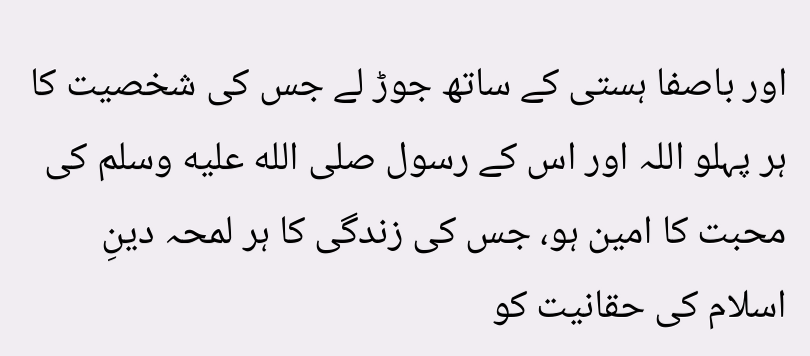اور باصفا ہستی کے ساتھ جوڑ لے جس کی شخصیت کا ہر پہلو اللہ اور اس کے رسول صلى الله عليه وسلم کی محبت کا امین ہو، جس کی زندگی کا ہر لمحہ دینِ اسلام کی حقانیت کو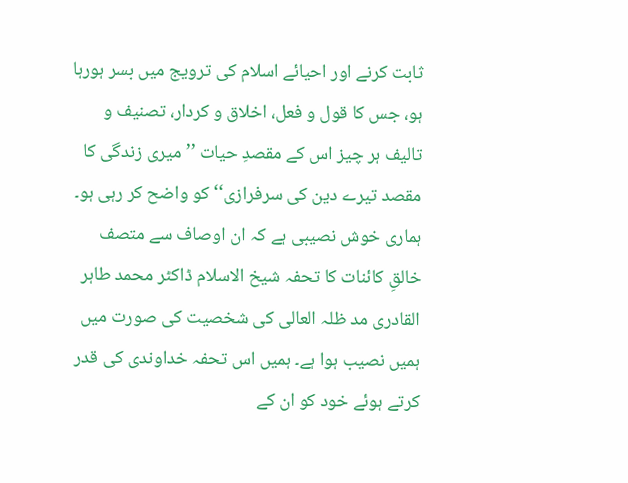ثابت کرنے اور احیائے اسلام کی ترویج میں بسر ہورہا ہو، جس کا قول و فعل، اخلاق و کردار، تصنیف و تالیف ہر چیز اس کے مقصدِ حیات ’’میری زندگی کا مقصد تیرے دین کی سرفرازی‘‘ کو واضح کر رہی ہو۔ ہماری خوش نصیبی ہے کہ ان اوصاف سے متصف خالقِ کائنات کا تحفہ شیخ الاسلام ڈاکٹر محمد طاہر القادری مد ظلہ العالی کی شخصیت کی صورت میں ہمیں نصیب ہوا ہے۔ ہمیں اس تحفہ خداوندی کی قدر کرتے ہوئے خود کو ان کے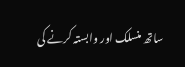ساتھ منسلک اور وابستہ کرنے کی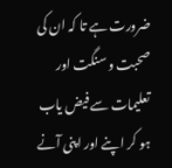ضرورت ہے تا کہ ان کی صحبت و سنگت اور تعلیمات سے فیض یاب ہو کر اپنے اور اپنی آنے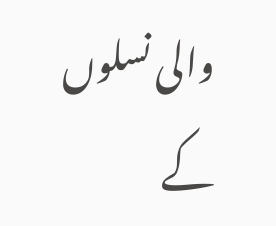والی نسلوں کے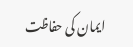ایمان کی حفاظت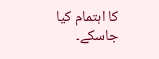کا اہتمام کیا جاسکے۔